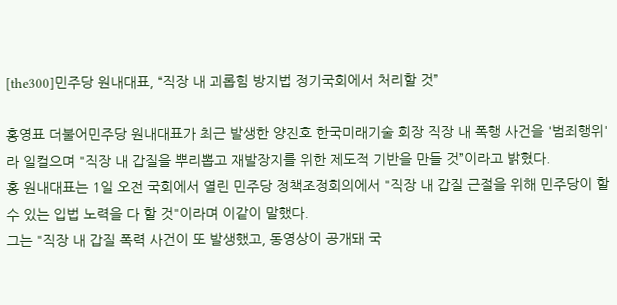[the300]민주당 원내대표, “직장 내 괴롭힘 방지법 정기국회에서 처리할 것”

홍영표 더불어민주당 원내대표가 최근 발생한 양진호 한국미래기술 회장 직장 내 폭행 사건을 '범죄행위'라 일컬으며 "직장 내 갑질을 뿌리뽑고 재발장지를 위한 제도적 기반을 만들 것”이라고 밝혔다.
홍 원내대표는 1일 오전 국회에서 열린 민주당 정책조정회의에서 "직장 내 갑질 근절을 위해 민주당이 할 수 있는 입법 노력을 다 할 것"이라며 이같이 말했다.
그는 "직장 내 갑질 폭력 사건이 또 발생했고, 동영상이 공개돼 국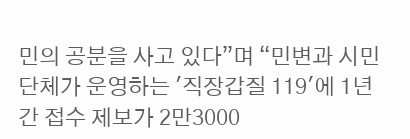민의 공분을 사고 있다”며 “민변과 시민단체가 운영하는 '직장갑질 119'에 1년 간 접수 제보가 2만3000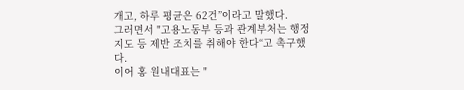개고, 하루 평균은 62건”이라고 말했다.
그러면서 "고용노동부 등과 관계부처는 행정지도 등 제반 조치를 취해야 한다“고 촉구했다.
이어 홍 원내대표는 "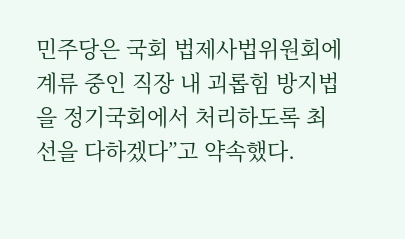민주당은 국회 법제사법위원회에 계류 중인 직장 내 괴롭힘 방지법을 정기국회에서 처리하도록 최선을 다하겠다”고 약속했다.